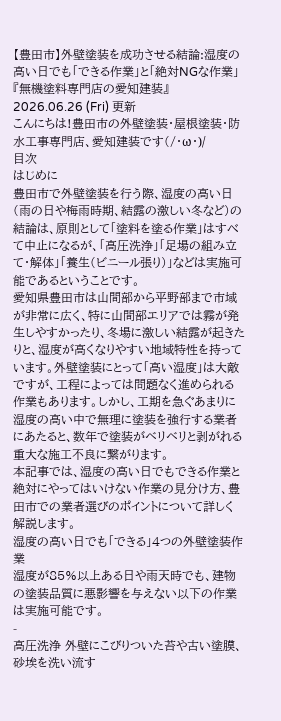【豊田市】外壁塗装を成功させる結論:湿度の高い日でも「できる作業」と「絶対NGな作業」『無機塗料専門店の愛知建装』
2026.06.26 (Fri) 更新
こんにちは!豊田市の外壁塗装・屋根塗装・防水工事専門店、愛知建装です(/・ω・)/
目次
はじめに
豊田市で外壁塗装を行う際、湿度の高い日(雨の日や梅雨時期、結露の激しい冬など)の結論は、原則として「塗料を塗る作業」はすべて中止になるが、「高圧洗浄」「足場の組み立て・解体」「養生(ビニール張り)」などは実施可能であるということです。
愛知県豊田市は山間部から平野部まで市域が非常に広く、特に山間部エリアでは霧が発生しやすかったり、冬場に激しい結露が起きたりと、湿度が高くなりやすい地域特性を持っています。外壁塗装にとって「高い湿度」は大敵ですが、工程によっては問題なく進められる作業もあります。しかし、工期を急ぐあまりに湿度の高い中で無理に塗装を強行する業者にあたると、数年で塗装がベリベリと剥がれる重大な施工不良に繋がります。
本記事では、湿度の高い日でもできる作業と絶対にやってはいけない作業の見分け方、豊田市での業者選びのポイントについて詳しく解説します。
湿度の高い日でも「できる」4つの外壁塗装作業
湿度が85%以上ある日や雨天時でも、建物の塗装品質に悪影響を与えない以下の作業は実施可能です。
-
高圧洗浄 外壁にこびりついた苔や古い塗膜、砂埃を洗い流す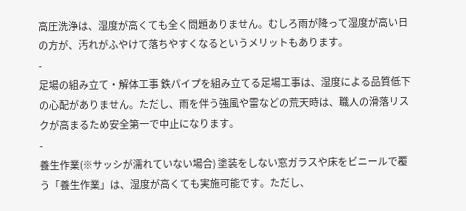高圧洗浄は、湿度が高くても全く問題ありません。むしろ雨が降って湿度が高い日の方が、汚れがふやけて落ちやすくなるというメリットもあります。
-
足場の組み立て・解体工事 鉄パイプを組み立てる足場工事は、湿度による品質低下の心配がありません。ただし、雨を伴う強風や雷などの荒天時は、職人の滑落リスクが高まるため安全第一で中止になります。
-
養生作業(※サッシが濡れていない場合) 塗装をしない窓ガラスや床をビニールで覆う「養生作業」は、湿度が高くても実施可能です。ただし、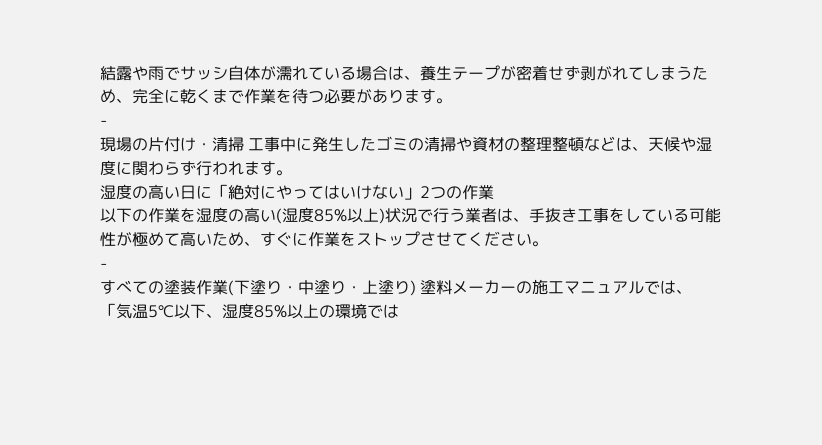結露や雨でサッシ自体が濡れている場合は、養生テープが密着せず剥がれてしまうため、完全に乾くまで作業を待つ必要があります。
-
現場の片付け・清掃 工事中に発生したゴミの清掃や資材の整理整頓などは、天候や湿度に関わらず行われます。
湿度の高い日に「絶対にやってはいけない」2つの作業
以下の作業を湿度の高い(湿度85%以上)状況で行う業者は、手抜き工事をしている可能性が極めて高いため、すぐに作業をストップさせてください。
-
すべての塗装作業(下塗り・中塗り・上塗り) 塗料メーカーの施工マニュアルでは、「気温5℃以下、湿度85%以上の環境では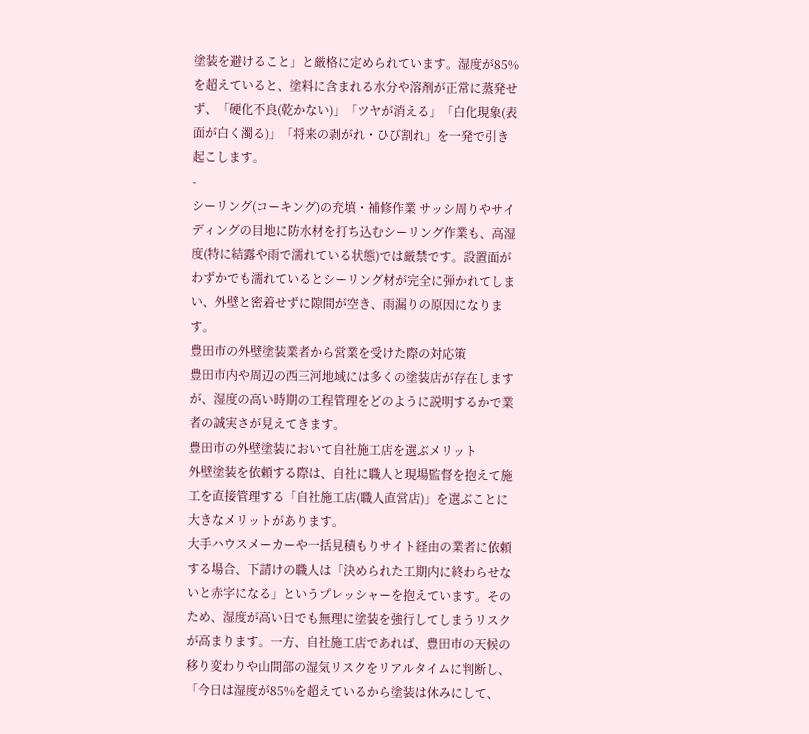塗装を避けること」と厳格に定められています。湿度が85%を超えていると、塗料に含まれる水分や溶剤が正常に蒸発せず、「硬化不良(乾かない)」「ツヤが消える」「白化現象(表面が白く濁る)」「将来の剥がれ・ひび割れ」を一発で引き起こします。
-
シーリング(コーキング)の充填・補修作業 サッシ周りやサイディングの目地に防水材を打ち込むシーリング作業も、高湿度(特に結露や雨で濡れている状態)では厳禁です。設置面がわずかでも濡れているとシーリング材が完全に弾かれてしまい、外壁と密着せずに隙間が空き、雨漏りの原因になります。
豊田市の外壁塗装業者から営業を受けた際の対応策
豊田市内や周辺の西三河地域には多くの塗装店が存在しますが、湿度の高い時期の工程管理をどのように説明するかで業者の誠実さが見えてきます。
豊田市の外壁塗装において自社施工店を選ぶメリット
外壁塗装を依頼する際は、自社に職人と現場監督を抱えて施工を直接管理する「自社施工店(職人直営店)」を選ぶことに大きなメリットがあります。
大手ハウスメーカーや一括見積もりサイト経由の業者に依頼する場合、下請けの職人は「決められた工期内に終わらせないと赤字になる」というプレッシャーを抱えています。そのため、湿度が高い日でも無理に塗装を強行してしまうリスクが高まります。一方、自社施工店であれば、豊田市の天候の移り変わりや山間部の湿気リスクをリアルタイムに判断し、「今日は湿度が85%を超えているから塗装は休みにして、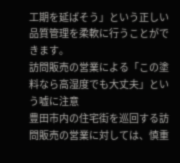工期を延ばそう」という正しい品質管理を柔軟に行うことができます。
訪問販売の営業による「この塗料なら高湿度でも大丈夫」という嘘に注意
豊田市内の住宅街を巡回する訪問販売の営業に対しては、慎重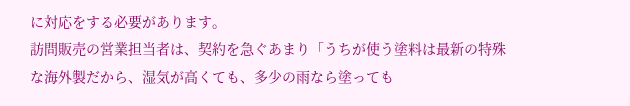に対応をする必要があります。
訪問販売の営業担当者は、契約を急ぐあまり「うちが使う塗料は最新の特殊な海外製だから、湿気が高くても、多少の雨なら塗っても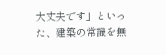大丈夫です」といった、建築の常識を無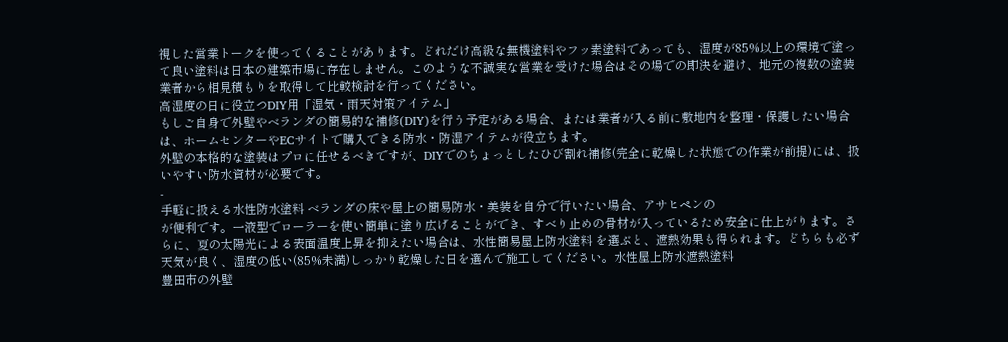視した営業トークを使ってくることがあります。どれだけ高級な無機塗料やフッ素塗料であっても、湿度が85%以上の環境で塗って良い塗料は日本の建築市場に存在しません。このような不誠実な営業を受けた場合はその場での即決を避け、地元の複数の塗装業者から相見積もりを取得して比較検討を行ってください。
高湿度の日に役立つDIY用「湿気・雨天対策アイテム」
もしご自身で外壁やベランダの簡易的な補修(DIY)を行う予定がある場合、または業者が入る前に敷地内を整理・保護したい場合は、ホームセンターやECサイトで購入できる防水・防湿アイテムが役立ちます。
外壁の本格的な塗装はプロに任せるべきですが、DIYでのちょっとしたひび割れ補修(完全に乾燥した状態での作業が前提)には、扱いやすい防水資材が必要です。
-
手軽に扱える水性防水塗料 ベランダの床や屋上の簡易防水・美装を自分で行いたい場合、アサヒペンの
が便利です。一液型でローラーを使い簡単に塗り広げることができ、すべり止めの骨材が入っているため安全に仕上がります。さらに、夏の太陽光による表面温度上昇を抑えたい場合は、水性簡易屋上防水塗料 を選ぶと、遮熱効果も得られます。どちらも必ず天気が良く、湿度の低い(85%未満)しっかり乾燥した日を選んで施工してください。水性屋上防水遮熱塗料
豊田市の外壁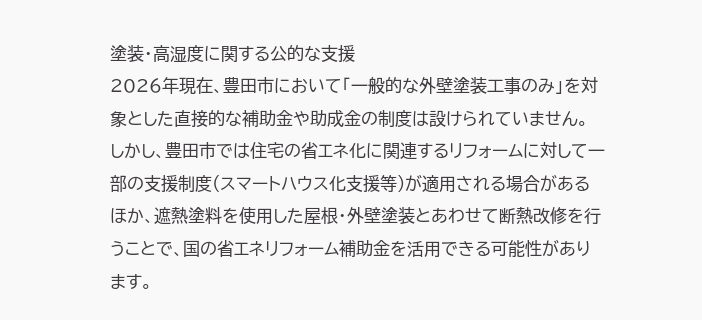塗装・高湿度に関する公的な支援
2026年現在、豊田市において「一般的な外壁塗装工事のみ」を対象とした直接的な補助金や助成金の制度は設けられていません。
しかし、豊田市では住宅の省エネ化に関連するリフォームに対して一部の支援制度(スマートハウス化支援等)が適用される場合があるほか、遮熱塗料を使用した屋根・外壁塗装とあわせて断熱改修を行うことで、国の省エネリフォーム補助金を活用できる可能性があります。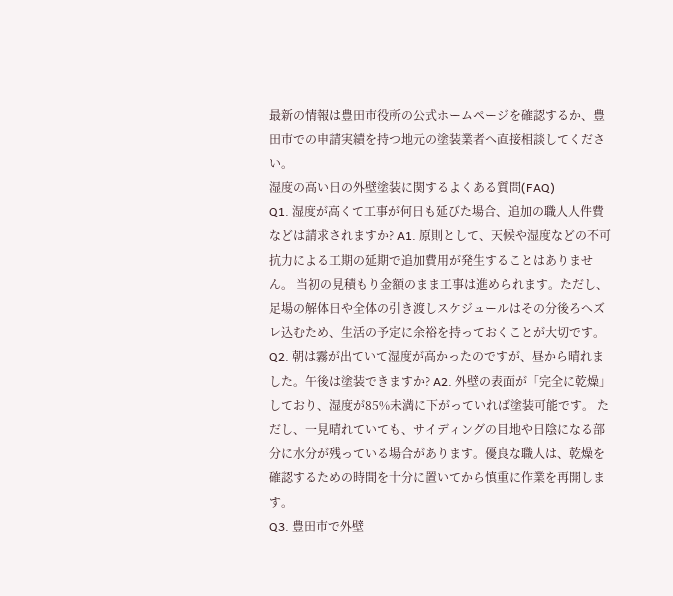最新の情報は豊田市役所の公式ホームページを確認するか、豊田市での申請実績を持つ地元の塗装業者へ直接相談してください。
湿度の高い日の外壁塗装に関するよくある質問(FAQ)
Q1. 湿度が高くて工事が何日も延びた場合、追加の職人人件費などは請求されますか? A1. 原則として、天候や湿度などの不可抗力による工期の延期で追加費用が発生することはありません。 当初の見積もり金額のまま工事は進められます。ただし、足場の解体日や全体の引き渡しスケジュールはその分後ろへズレ込むため、生活の予定に余裕を持っておくことが大切です。
Q2. 朝は霧が出ていて湿度が高かったのですが、昼から晴れました。午後は塗装できますか? A2. 外壁の表面が「完全に乾燥」しており、湿度が85%未満に下がっていれば塗装可能です。 ただし、一見晴れていても、サイディングの目地や日陰になる部分に水分が残っている場合があります。優良な職人は、乾燥を確認するための時間を十分に置いてから慎重に作業を再開します。
Q3. 豊田市で外壁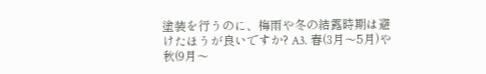塗装を行うのに、梅雨や冬の結露時期は避けたほうが良いですか? A3. 春(3月〜5月)や秋(9月〜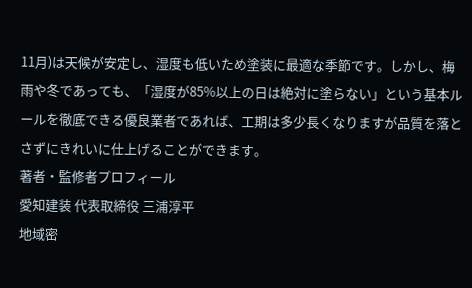11月)は天候が安定し、湿度も低いため塗装に最適な季節です。しかし、梅雨や冬であっても、「湿度が85%以上の日は絶対に塗らない」という基本ルールを徹底できる優良業者であれば、工期は多少長くなりますが品質を落とさずにきれいに仕上げることができます。
著者・監修者プロフィール
愛知建装 代表取締役 三浦淳平
地域密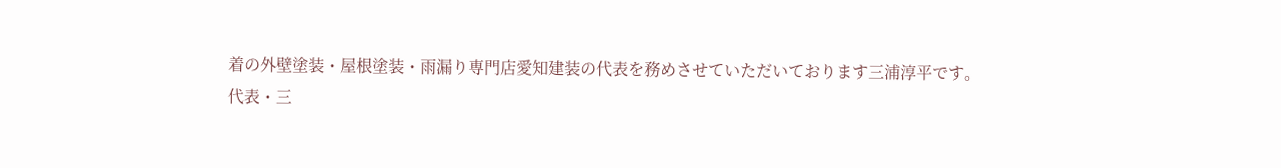着の外壁塗装・屋根塗装・雨漏り専門店愛知建装の代表を務めさせていただいております三浦淳平です。
代表・三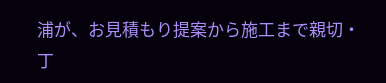浦が、お見積もり提案から施工まで親切・丁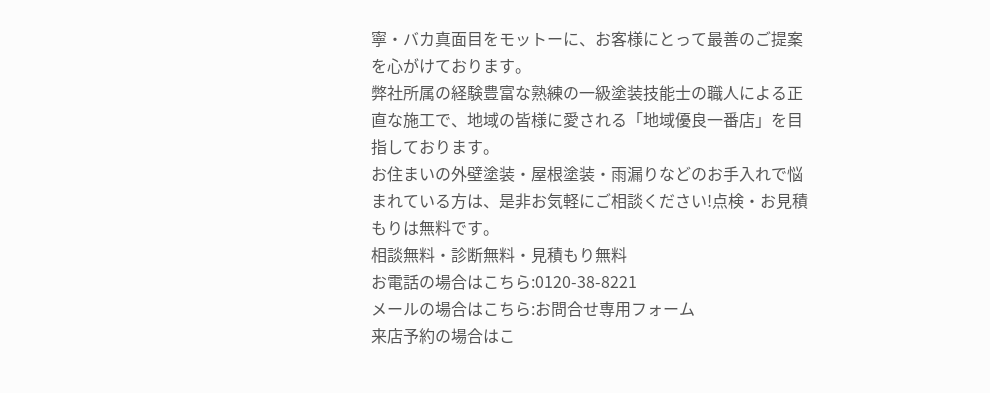寧・バカ真面目をモットーに、お客様にとって最善のご提案を心がけております。
弊社所属の経験豊富な熟練の一級塗装技能士の職人による正直な施工で、地域の皆様に愛される「地域優良一番店」を目指しております。
お住まいの外壁塗装・屋根塗装・雨漏りなどのお手入れで悩まれている方は、是非お気軽にご相談ください!点検・お見積もりは無料です。
相談無料・診断無料・見積もり無料
お電話の場合はこちら:0120-38-8221
メールの場合はこちら:お問合せ専用フォーム
来店予約の場合はこ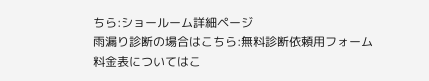ちら:ショールーム詳細ページ
雨漏り診断の場合はこちら:無料診断依頼用フォーム
料金表についてはこ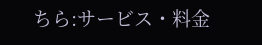ちら:サービス・料金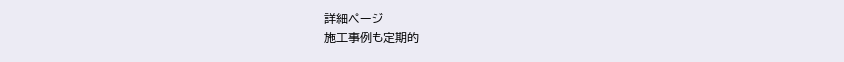詳細ページ
施工事例も定期的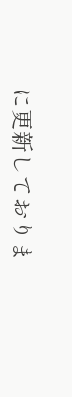に更新しておりま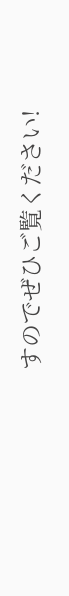すのでぜひご覧ください!